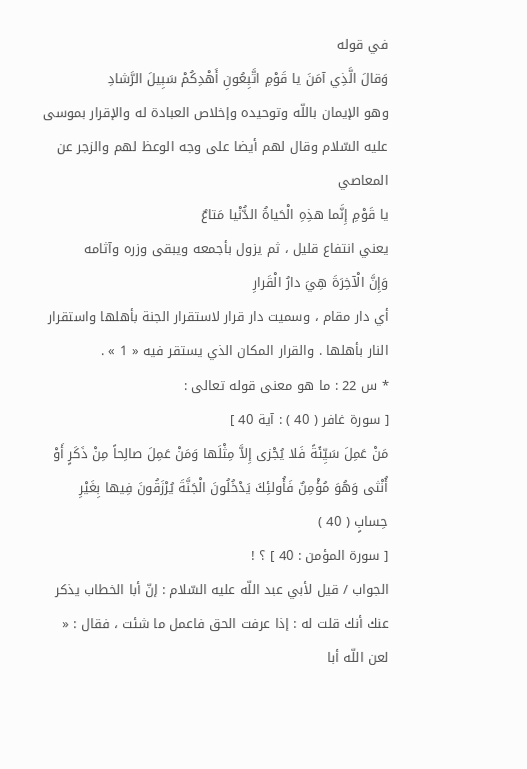في قوله
وَقالَ الَّذِي آمَنَ يا قَوْمِ اتَّبِعُونِ أَهْدِكُمْ سَبِيلَ الرَّشادِ
وهو الإيمان باللّه وتوحيده وإخلاص العبادة له والإقرار بموسى عليه السّلام وقال لهم أيضا على وجه الوعظ لهم والزجر عن المعاصي
يا قَوْمِ إِنَّما هذِهِ الْحَياةُ الدُّنْيا مَتاعٌ
يعني انتفاع قليل ، ثم يزول بأجمعه ويبقى وزره وآثامه
وَإِنَّ الْآخِرَةَ هِيَ دارُ الْقَرارِ
أي دار مقام ، وسميت دار قرار لاستقرار الجنة بأهلها واستقرار النار بأهلها . والقرار المكان الذي يستقر فيه « 1 » .
* س 22 : ما هو معنى قوله تعالى :
[ سورة غافر ( 40 ) : آية 40 ]
مَنْ عَمِلَ سَيِّئَةً فَلا يُجْزى إِلاَّ مِثْلَها وَمَنْ عَمِلَ صالِحاً مِنْ ذَكَرٍ أَوْ أُنْثى وَهُوَ مُؤْمِنٌ فَأُولئِكَ يَدْخُلُونَ الْجَنَّةَ يُرْزَقُونَ فِيها بِغَيْرِ حِسابٍ ( 40 )
[ سورة المؤمن : 40 ] ؟ !
الجواب / قيل لأبي عبد اللّه عليه السّلام : إنّ أبا الخطاب يذكر عنك أنك قلت له : إذا عرفت الحق فاعمل ما شئت ، فقال : « لعن اللّه أبا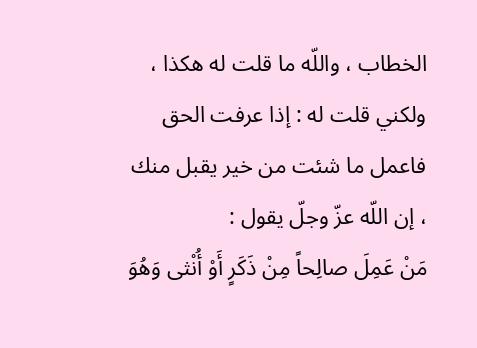الخطاب ، واللّه ما قلت له هكذا ، ولكني قلت له : إذا عرفت الحق فاعمل ما شئت من خير يقبل منك ، إن اللّه عزّ وجلّ يقول :
مَنْ عَمِلَ صالِحاً مِنْ ذَكَرٍ أَوْ أُنْثى وَهُوَ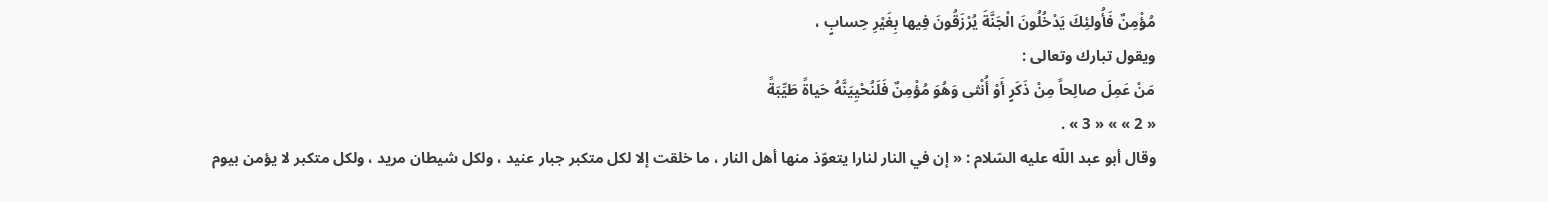مُؤْمِنٌ فَأُولئِكَ يَدْخُلُونَ الْجَنَّةَ يُرْزَقُونَ فِيها بِغَيْرِ حِسابٍ ،
ويقول تبارك وتعالى :
مَنْ عَمِلَ صالِحاً مِنْ ذَكَرٍ أَوْ أُنْثى وَهُوَ مُؤْمِنٌ فَلَنُحْيِيَنَّهُ حَياةً طَيِّبَةً
« 2 » » « 3 » .
وقال أبو عبد اللّه عليه السّلام : « إن في النار لنارا يتعوّذ منها أهل النار ، ما خلقت إلا لكل متكبر جبار عنيد ، ولكل شيطان مريد ، ولكل متكبر لا يؤمن بيوم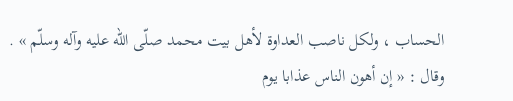الحساب ، ولكل ناصب العداوة لأهل بيت محمد صلّى اللّه عليه وآله وسلّم » .
وقال : « إن أهون الناس عذابا يوم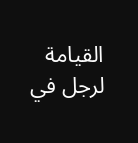القيامة لرجل في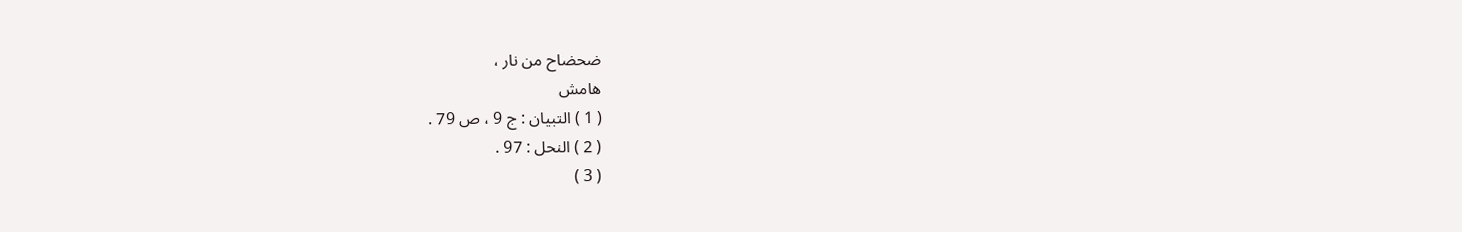ضحضاح من نار ،
هامش
( 1 ) التبيان : ج 9 ، ص 79 .
( 2 ) النحل : 97 .
( 3 )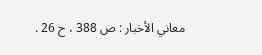معاني الأخبار : ص 388 ، ح 26 .